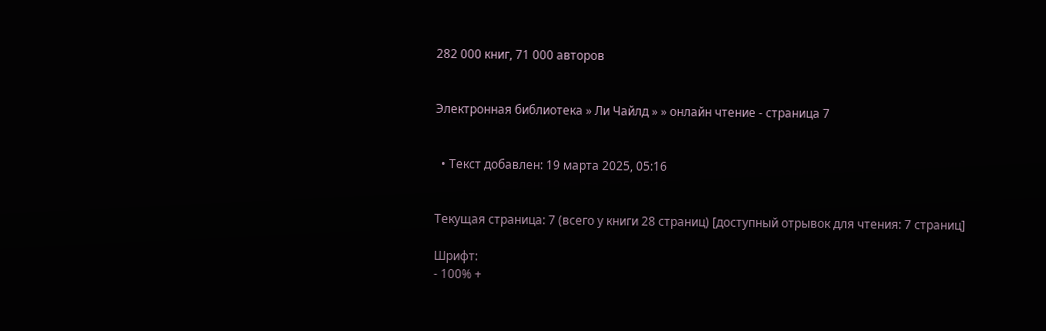282 000 книг, 71 000 авторов


Электронная библиотека » Ли Чайлд » » онлайн чтение - страница 7


  • Текст добавлен: 19 марта 2025, 05:16


Текущая страница: 7 (всего у книги 28 страниц) [доступный отрывок для чтения: 7 страниц]

Шрифт:
- 100% +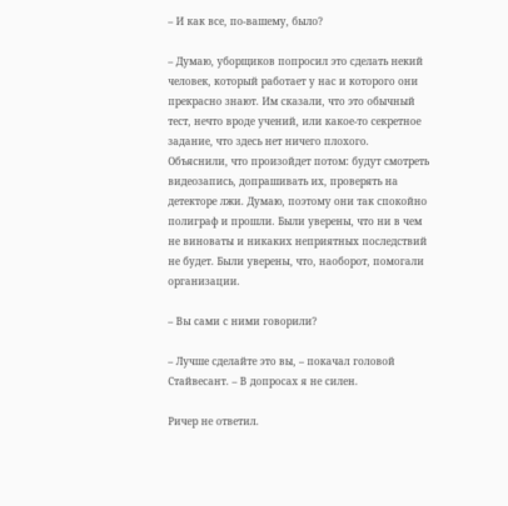– И как все, по-вашему, было?

– Думаю, уборщиков попросил это сделать некий человек, который работает у нас и которого они прекрасно знают. Им сказали, что это обычный тест, нечто вроде учений, или какое-то секретное задание, что здесь нет ничего плохого. Объяснили, что произойдет потом: будут смотреть видеозапись, допрашивать их, проверять на детекторе лжи. Думаю, поэтому они так спокойно полиграф и прошли. Были уверены, что ни в чем не виноваты и никаких неприятных последствий не будет. Были уверены, что, наоборот, помогали организации.

– Вы сами с ними говорили?

– Лучше сделайте это вы, – покачал головой Стайвесант. – В допросах я не силен.

Ричер не ответил.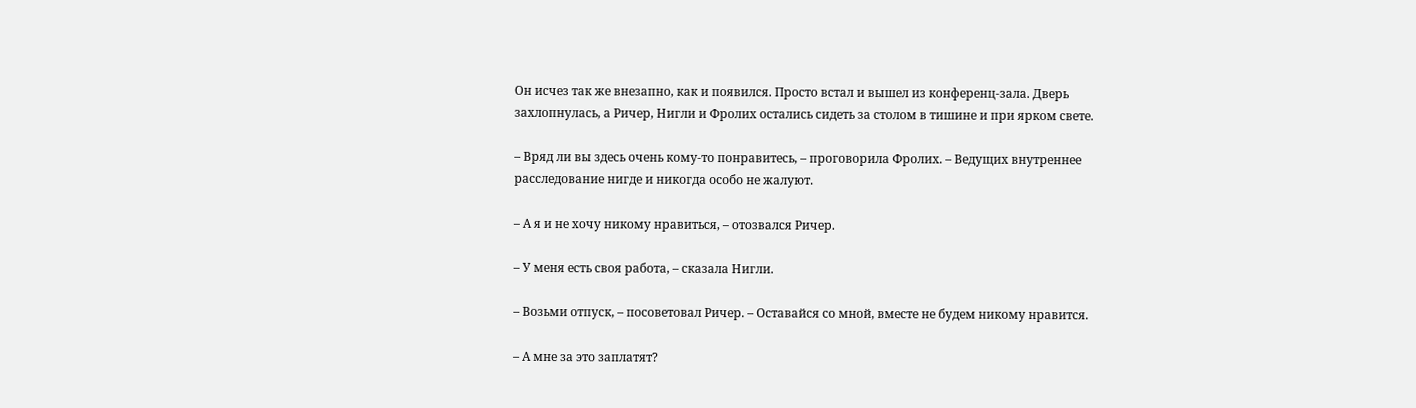Он исчез так же внезапно, как и появился. Просто встал и вышел из конференц-зала. Дверь захлопнулась, а Ричер, Нигли и Фролих остались сидеть за столом в тишине и при ярком свете.

– Вряд ли вы здесь очень кому-то понравитесь, – проговорила Фролих. – Ведущих внутреннее расследование нигде и никогда особо не жалуют.

– А я и не хочу никому нравиться, – отозвался Ричер.

– У меня есть своя работа, – сказала Нигли.

– Возьми отпуск, – посоветовал Ричер. – Оставайся со мной, вместе не будем никому нравится.

– А мне за это заплатят?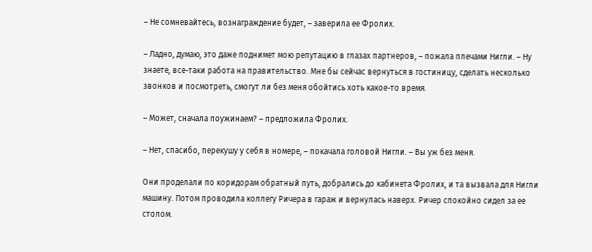– Не сомневайтесь, вознаграждение будет, – заверила ее Фролих.

– Ладно, думаю, это даже поднимет мою репутацию в глазах партнеров, – пожала плечами Нигли. – Ну знаете, все-таки работа на правительство. Мне бы сейчас вернуться в гостиницу, сделать несколько звонков и посмотреть, смогут ли без меня обойтись хоть какое-то время.

– Может, сначала поужинаем? – предложила Фролих.

– Нет, спасибо, перекушу у себя в номере, – покачала головой Нигли. – Вы уж без меня.

Они проделали по коридорам обратный путь, добрались до кабинета Фролих, и та вызвала для Нигли машину. Потом проводила коллегу Ричера в гараж и вернулась наверх. Ричер спокойно сидел за ее столом.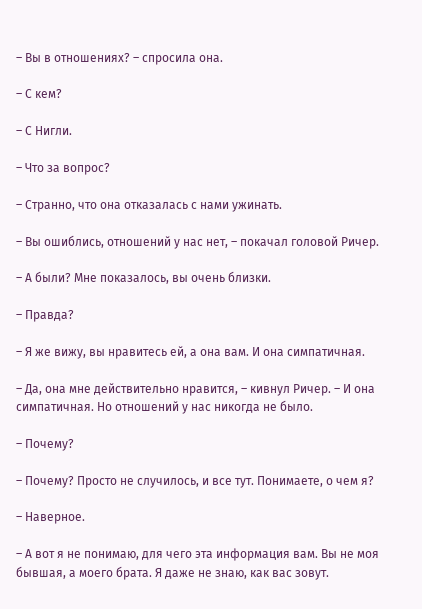– Вы в отношениях? – спросила она.

– С кем?

– С Нигли.

– Что за вопрос?

– Странно, что она отказалась с нами ужинать.

– Вы ошиблись, отношений у нас нет, – покачал головой Ричер.

– А были? Мне показалось, вы очень близки.

– Правда?

– Я же вижу, вы нравитесь ей, а она вам. И она симпатичная.

– Да, она мне действительно нравится, – кивнул Ричер. – И она симпатичная. Но отношений у нас никогда не было.

– Почему?

– Почему? Просто не случилось, и все тут. Понимаете, о чем я?

– Наверное.

– А вот я не понимаю, для чего эта информация вам. Вы не моя бывшая, а моего брата. Я даже не знаю, как вас зовут.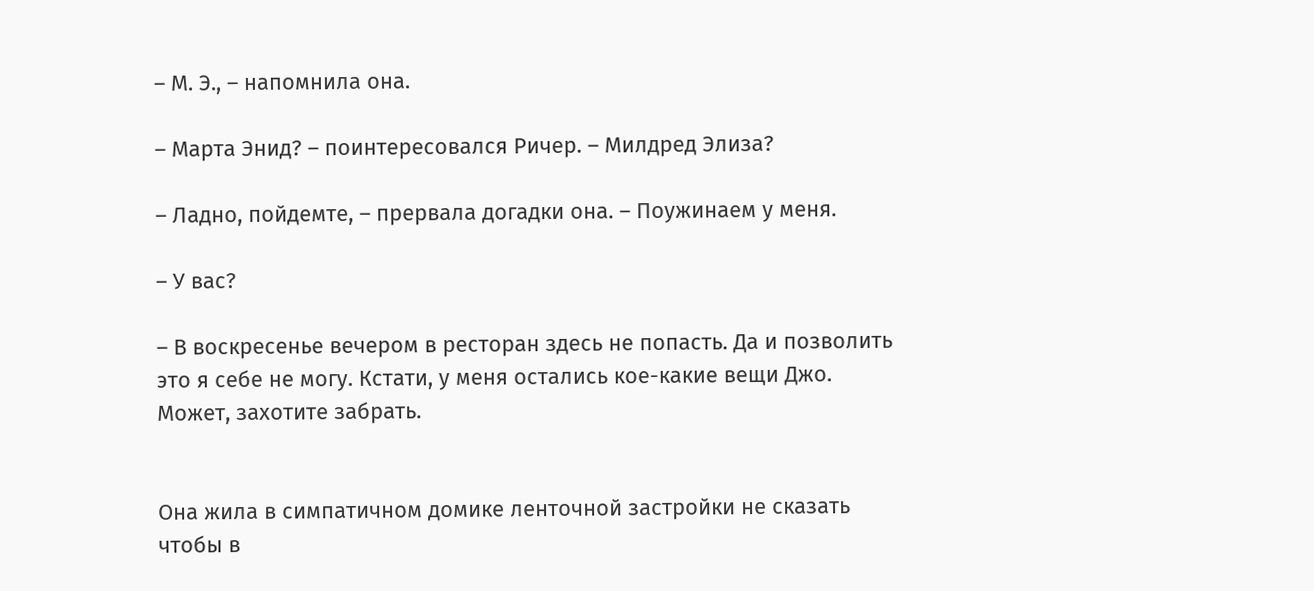– М. Э., – напомнила она.

– Марта Энид? – поинтересовался Ричер. – Милдред Элиза?

– Ладно, пойдемте, – прервала догадки она. – Поужинаем у меня.

– У вас?

– В воскресенье вечером в ресторан здесь не попасть. Да и позволить это я себе не могу. Кстати, у меня остались кое-какие вещи Джо. Может, захотите забрать.


Она жила в симпатичном домике ленточной застройки не сказать чтобы в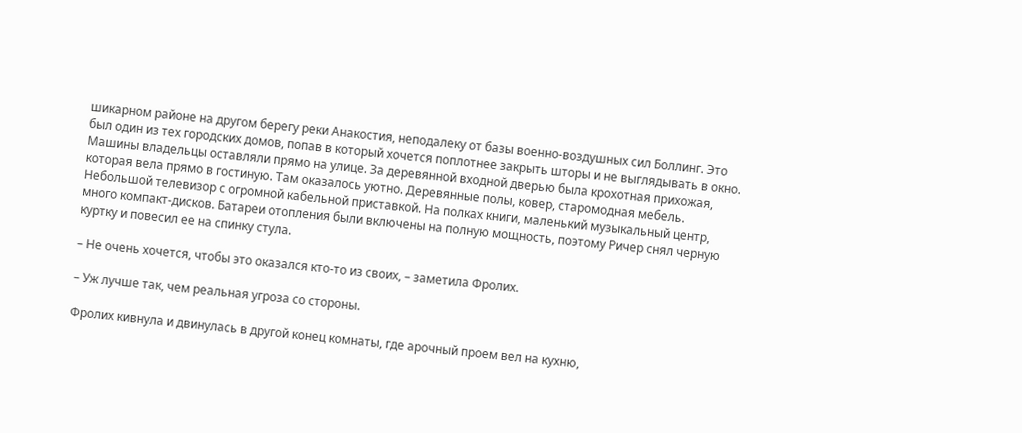шикарном районе на другом берегу реки Анакостия, неподалеку от базы военно-воздушных сил Боллинг. Это был один из тех городских домов, попав в который хочется поплотнее закрыть шторы и не выглядывать в окно. Машины владельцы оставляли прямо на улице. За деревянной входной дверью была крохотная прихожая, которая вела прямо в гостиную. Там оказалось уютно. Деревянные полы, ковер, старомодная мебель. Небольшой телевизор с огромной кабельной приставкой. На полках книги, маленький музыкальный центр, много компакт-дисков. Батареи отопления были включены на полную мощность, поэтому Ричер снял черную куртку и повесил ее на спинку стула.

– Не очень хочется, чтобы это оказался кто-то из своих, – заметила Фролих.

– Уж лучше так, чем реальная угроза со стороны.

Фролих кивнула и двинулась в другой конец комнаты, где арочный проем вел на кухню,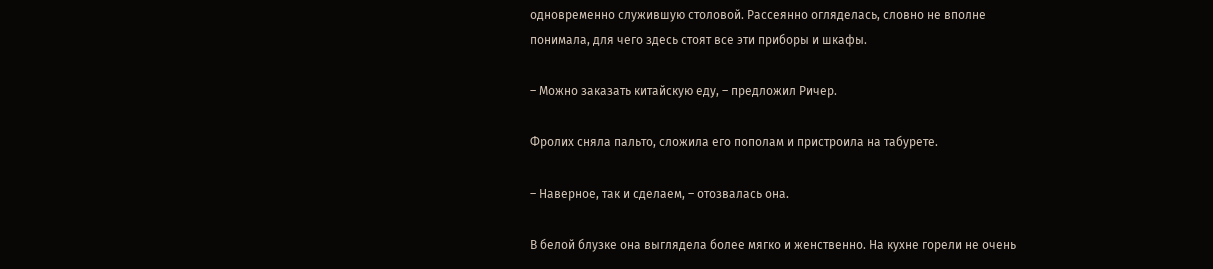одновременно служившую столовой. Рассеянно огляделась, словно не вполне понимала, для чего здесь стоят все эти приборы и шкафы.

– Можно заказать китайскую еду, – предложил Ричер.

Фролих сняла пальто, сложила его пополам и пристроила на табурете.

– Наверное, так и сделаем, – отозвалась она.

В белой блузке она выглядела более мягко и женственно. На кухне горели не очень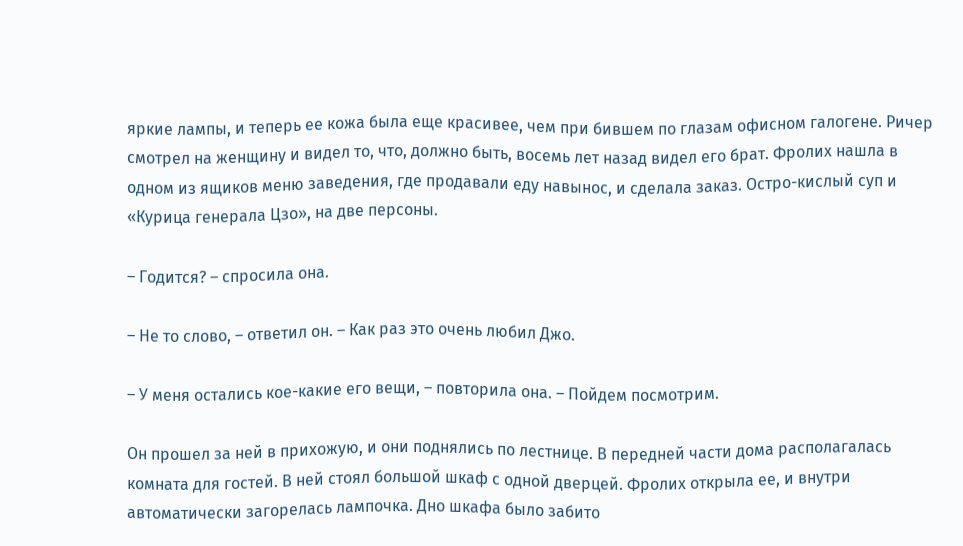яркие лампы, и теперь ее кожа была еще красивее, чем при бившем по глазам офисном галогене. Ричер смотрел на женщину и видел то, что, должно быть, восемь лет назад видел его брат. Фролих нашла в одном из ящиков меню заведения, где продавали еду навынос, и сделала заказ. Остро-кислый суп и «Курица генерала Цзо», на две персоны.

– Годится? – спросила она.

– Не то слово, – ответил он. – Как раз это очень любил Джо.

– У меня остались кое-какие его вещи, – повторила она. – Пойдем посмотрим.

Он прошел за ней в прихожую, и они поднялись по лестнице. В передней части дома располагалась комната для гостей. В ней стоял большой шкаф с одной дверцей. Фролих открыла ее, и внутри автоматически загорелась лампочка. Дно шкафа было забито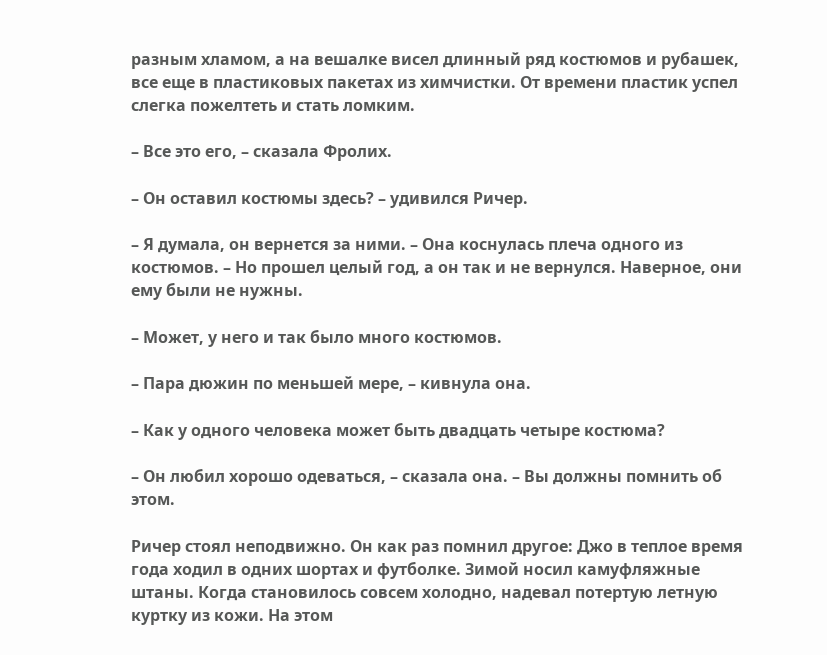разным хламом, а на вешалке висел длинный ряд костюмов и рубашек, все еще в пластиковых пакетах из химчистки. От времени пластик успел слегка пожелтеть и стать ломким.

– Все это его, – сказала Фролих.

– Он оставил костюмы здесь? – удивился Ричер.

– Я думала, он вернется за ними. – Она коснулась плеча одного из костюмов. – Но прошел целый год, а он так и не вернулся. Наверное, они ему были не нужны.

– Может, у него и так было много костюмов.

– Пара дюжин по меньшей мере, – кивнула она.

– Как у одного человека может быть двадцать четыре костюма?

– Он любил хорошо одеваться, – сказала она. – Вы должны помнить об этом.

Ричер стоял неподвижно. Он как раз помнил другое: Джо в теплое время года ходил в одних шортах и футболке. Зимой носил камуфляжные штаны. Когда становилось совсем холодно, надевал потертую летную куртку из кожи. На этом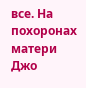все. На похоронах матери Джо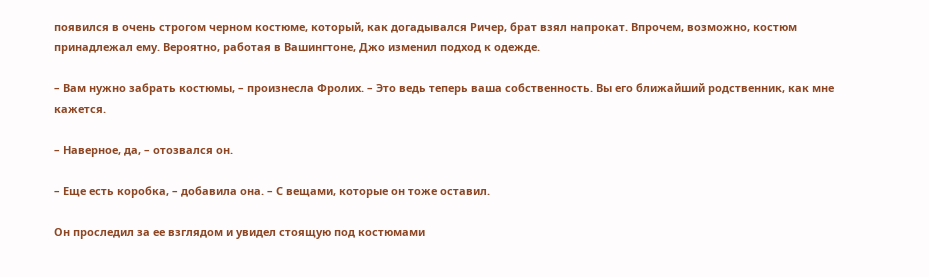появился в очень строгом черном костюме, который, как догадывался Ричер, брат взял напрокат. Впрочем, возможно, костюм принадлежал ему. Вероятно, работая в Вашингтоне, Джо изменил подход к одежде.

– Вам нужно забрать костюмы, – произнесла Фролих. – Это ведь теперь ваша собственность. Вы его ближайший родственник, как мне кажется.

– Наверное, да, – отозвался он.

– Еще есть коробка, – добавила она. – С вещами, которые он тоже оставил.

Он проследил за ее взглядом и увидел стоящую под костюмами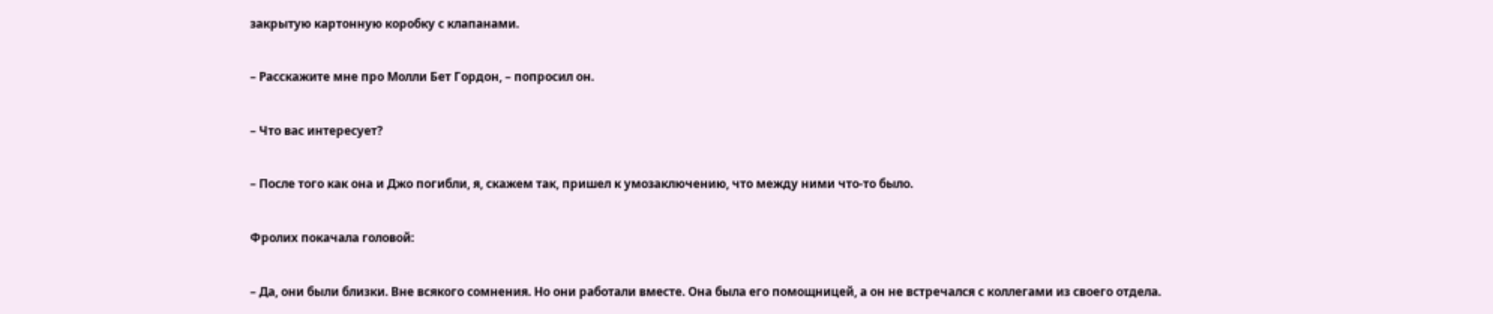закрытую картонную коробку с клапанами.

– Расскажите мне про Молли Бет Гордон, – попросил он.

– Что вас интересует?

– После того как она и Джо погибли, я, скажем так, пришел к умозаключению, что между ними что-то было.

Фролих покачала головой:

– Да, они были близки. Вне всякого сомнения. Но они работали вместе. Она была его помощницей, а он не встречался с коллегами из своего отдела.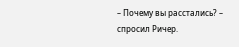– Почему вы расстались? – спросил Ричер.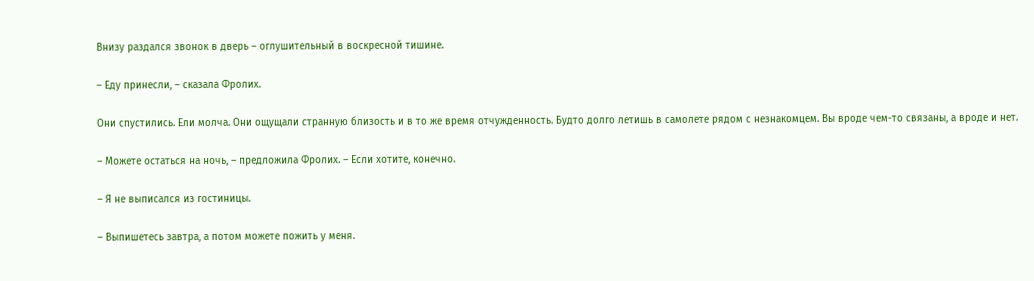Внизу раздался звонок в дверь – оглушительный в воскресной тишине.

– Еду принесли, – сказала Фролих.

Они спустились. Ели молча. Они ощущали странную близость и в то же время отчужденность. Будто долго летишь в самолете рядом с незнакомцем. Вы вроде чем-то связаны, а вроде и нет.

– Можете остаться на ночь, – предложила Фролих. – Если хотите, конечно.

– Я не выписался из гостиницы.

– Выпишетесь завтра, а потом можете пожить у меня.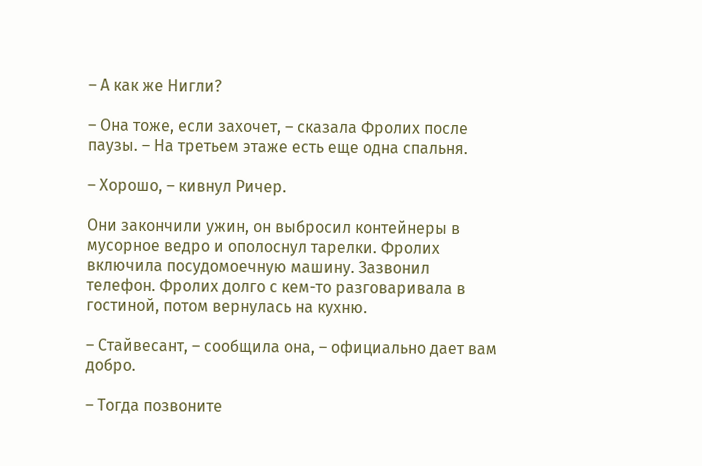– А как же Нигли?

– Она тоже, если захочет, – сказала Фролих после паузы. – На третьем этаже есть еще одна спальня.

– Хорошо, – кивнул Ричер.

Они закончили ужин, он выбросил контейнеры в мусорное ведро и ополоснул тарелки. Фролих включила посудомоечную машину. Зазвонил телефон. Фролих долго с кем-то разговаривала в гостиной, потом вернулась на кухню.

– Стайвесант, – сообщила она, – официально дает вам добро.

– Тогда позвоните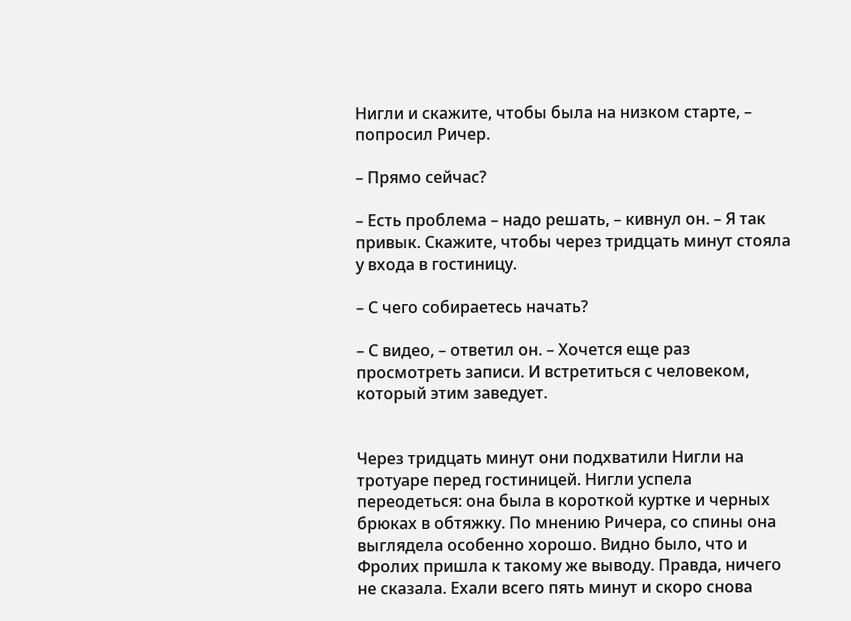Нигли и скажите, чтобы была на низком старте, – попросил Ричер.

– Прямо сейчас?

– Есть проблема – надо решать, – кивнул он. – Я так привык. Скажите, чтобы через тридцать минут стояла у входа в гостиницу.

– С чего собираетесь начать?

– С видео, – ответил он. – Хочется еще раз просмотреть записи. И встретиться с человеком, который этим заведует.


Через тридцать минут они подхватили Нигли на тротуаре перед гостиницей. Нигли успела переодеться: она была в короткой куртке и черных брюках в обтяжку. По мнению Ричера, со спины она выглядела особенно хорошо. Видно было, что и Фролих пришла к такому же выводу. Правда, ничего не сказала. Ехали всего пять минут и скоро снова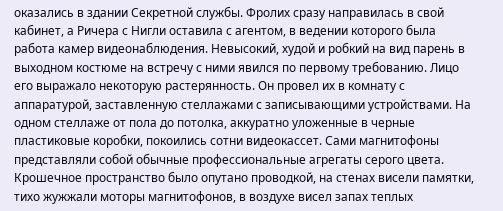оказались в здании Секретной службы. Фролих сразу направилась в свой кабинет, а Ричера с Нигли оставила с агентом, в ведении которого была работа камер видеонаблюдения. Невысокий, худой и робкий на вид парень в выходном костюме на встречу с ними явился по первому требованию. Лицо его выражало некоторую растерянность. Он провел их в комнату с аппаратурой, заставленную стеллажами с записывающими устройствами. На одном стеллаже от пола до потолка, аккуратно уложенные в черные пластиковые коробки, покоились сотни видеокассет. Сами магнитофоны представляли собой обычные профессиональные агрегаты серого цвета. Крошечное пространство было опутано проводкой, на стенах висели памятки, тихо жужжали моторы магнитофонов, в воздухе висел запах теплых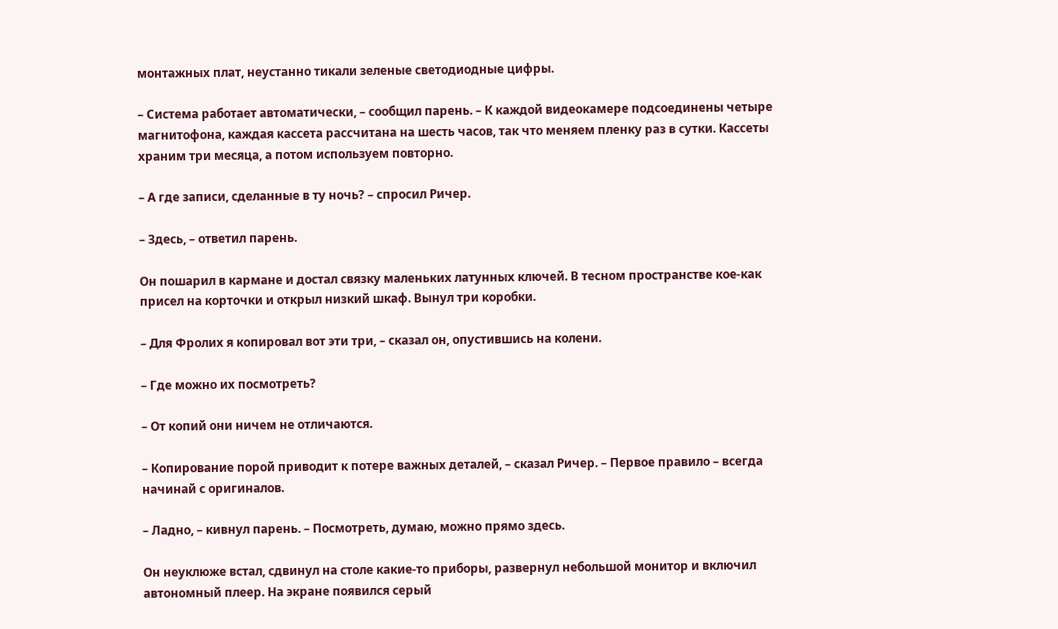монтажных плат, неустанно тикали зеленые светодиодные цифры.

– Система работает автоматически, – сообщил парень. – К каждой видеокамере подсоединены четыре магнитофона, каждая кассета рассчитана на шесть часов, так что меняем пленку раз в сутки. Кассеты храним три месяца, а потом используем повторно.

– А где записи, сделанные в ту ночь? – спросил Ричер.

– Здесь, – ответил парень.

Он пошарил в кармане и достал связку маленьких латунных ключей. В тесном пространстве кое-как присел на корточки и открыл низкий шкаф. Вынул три коробки.

– Для Фролих я копировал вот эти три, – сказал он, опустившись на колени.

– Где можно их посмотреть?

– От копий они ничем не отличаются.

– Копирование порой приводит к потере важных деталей, – сказал Ричер. – Первое правило – всегда начинай с оригиналов.

– Ладно, – кивнул парень. – Посмотреть, думаю, можно прямо здесь.

Он неуклюже встал, сдвинул на столе какие-то приборы, развернул небольшой монитор и включил автономный плеер. На экране появился серый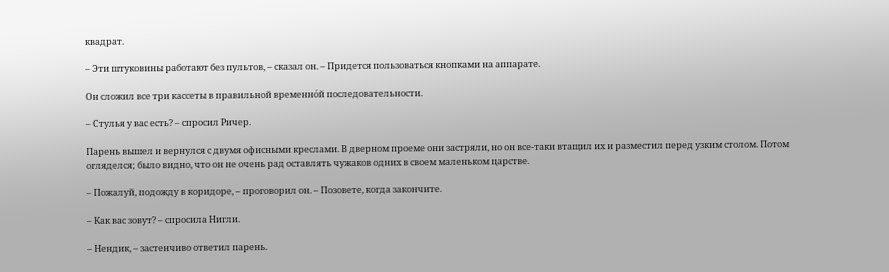квадрат.

– Эти штуковины работают без пультов, – сказал он. – Придется пользоваться кнопками на аппарате.

Он сложил все три кассеты в правильной временно́й последовательности.

– Стулья у вас есть? – спросил Ричер.

Парень вышел и вернулся с двумя офисными креслами. В дверном проеме они застряли, но он все-таки втащил их и разместил перед узким столом. Потом огляделся; было видно, что он не очень рад оставлять чужаков одних в своем маленьком царстве.

– Пожалуй, подожду в коридоре, – проговорил он. – Позовете, когда закончите.

– Как вас зовут? – спросила Нигли.

– Нендик, – застенчиво ответил парень.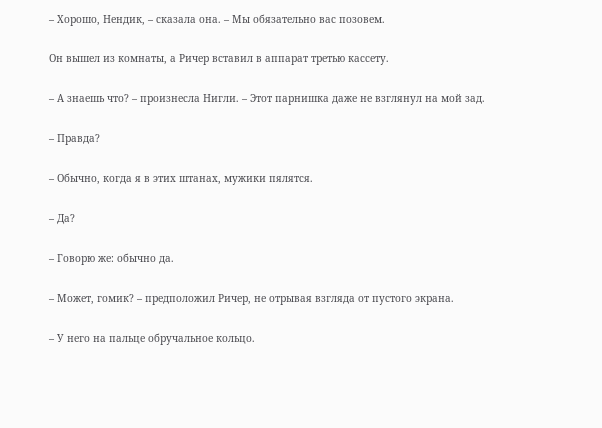– Хорошо, Нендик, – сказала она. – Мы обязательно вас позовем.

Он вышел из комнаты, а Ричер вставил в аппарат третью кассету.

– А знаешь что? – произнесла Нигли. – Этот парнишка даже не взглянул на мой зад.

– Правда?

– Обычно, когда я в этих штанах, мужики пялятся.

– Да?

– Говорю же: обычно да.

– Может, гомик? – предположил Ричер, не отрывая взгляда от пустого экрана.

– У него на пальце обручальное кольцо.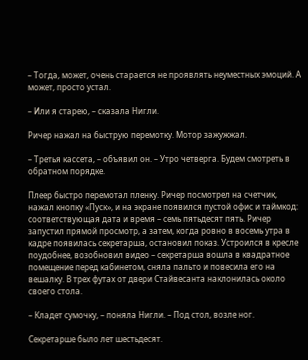– Тогда, может, очень старается не проявлять неуместных эмоций. А может, просто устал.

– Или я старею, – сказала Нигли.

Ричер нажал на быструю перемотку. Мотор зажужжал.

– Третья кассета, – объявил он. – Утро четверга. Будем смотреть в обратном порядке.

Плеер быстро перемотал пленку. Ричер посмотрел на счетчик, нажал кнопку «Пуск», и на экране появился пустой офис и таймкод: соответствующая дата и время – семь пятьдесят пять. Ричер запустил прямой просмотр, а затем, когда ровно в восемь утра в кадре появилась секретарша, остановил показ. Устроился в кресле поудобнее, возобновил видео – секретарша вошла в квадратное помещение перед кабинетом, сняла пальто и повесила его на вешалку. В трех футах от двери Стайвесанта наклонилась около своего стола.

– Кладет сумочку, – поняла Нигли. – Под стол, возле ног.

Секретарше было лет шестьдесят.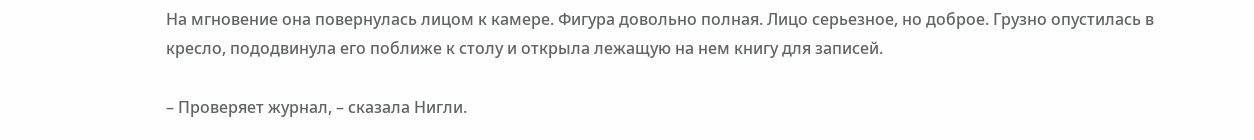На мгновение она повернулась лицом к камере. Фигура довольно полная. Лицо серьезное, но доброе. Грузно опустилась в кресло, пододвинула его поближе к столу и открыла лежащую на нем книгу для записей.

– Проверяет журнал, – сказала Нигли.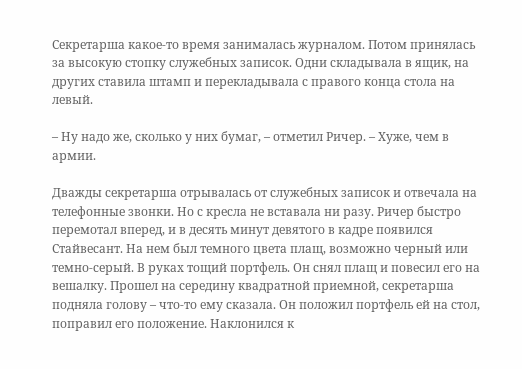Секретарша какое-то время занималась журналом. Потом принялась за высокую стопку служебных записок. Одни складывала в ящик, на других ставила штамп и перекладывала с правого конца стола на левый.

– Ну надо же, сколько у них бумаг, – отметил Ричер. – Хуже, чем в армии.

Дважды секретарша отрывалась от служебных записок и отвечала на телефонные звонки. Но с кресла не вставала ни разу. Ричер быстро перемотал вперед, и в десять минут девятого в кадре появился Стайвесант. На нем был темного цвета плащ, возможно черный или темно-серый. В руках тощий портфель. Он снял плащ и повесил его на вешалку. Прошел на середину квадратной приемной, секретарша подняла голову – что-то ему сказала. Он положил портфель ей на стол, поправил его положение. Наклонился к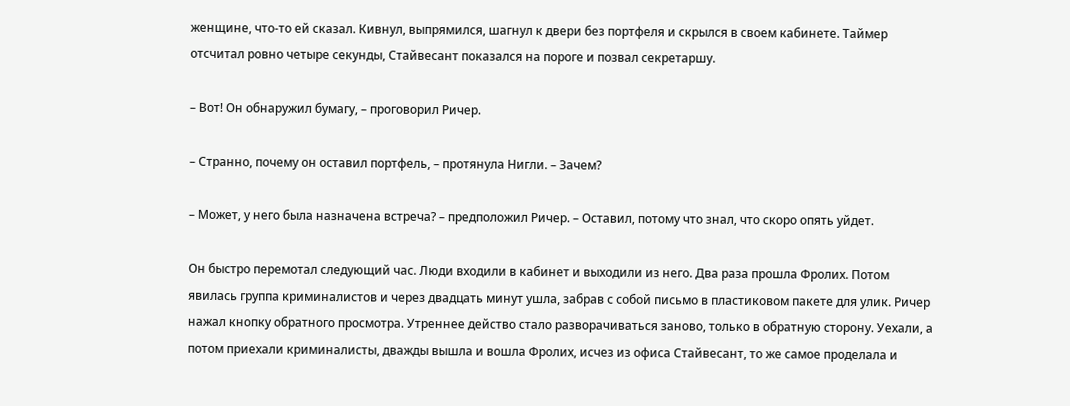женщине, что-то ей сказал. Кивнул, выпрямился, шагнул к двери без портфеля и скрылся в своем кабинете. Таймер отсчитал ровно четыре секунды, Стайвесант показался на пороге и позвал секретаршу.

– Вот! Он обнаружил бумагу, – проговорил Ричер.

– Странно, почему он оставил портфель, – протянула Нигли. – Зачем?

– Может, у него была назначена встреча? – предположил Ричер. – Оставил, потому что знал, что скоро опять уйдет.

Он быстро перемотал следующий час. Люди входили в кабинет и выходили из него. Два раза прошла Фролих. Потом явилась группа криминалистов и через двадцать минут ушла, забрав с собой письмо в пластиковом пакете для улик. Ричер нажал кнопку обратного просмотра. Утреннее действо стало разворачиваться заново, только в обратную сторону. Уехали, а потом приехали криминалисты, дважды вышла и вошла Фролих, исчез из офиса Стайвесант, то же самое проделала и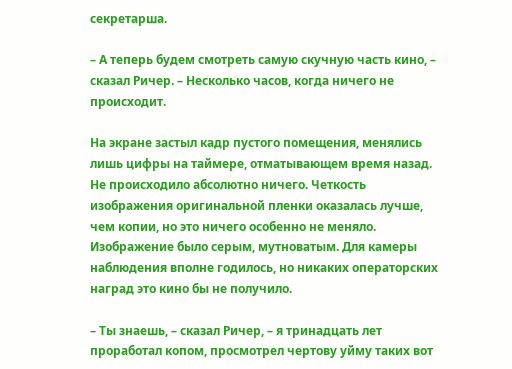секретарша.

– А теперь будем смотреть самую скучную часть кино, – сказал Ричер. – Несколько часов, когда ничего не происходит.

На экране застыл кадр пустого помещения, менялись лишь цифры на таймере, отматывающем время назад. Не происходило абсолютно ничего. Четкость изображения оригинальной пленки оказалась лучше, чем копии, но это ничего особенно не меняло. Изображение было серым, мутноватым. Для камеры наблюдения вполне годилось, но никаких операторских наград это кино бы не получило.

– Ты знаешь, – сказал Ричер, – я тринадцать лет проработал копом, просмотрел чертову уйму таких вот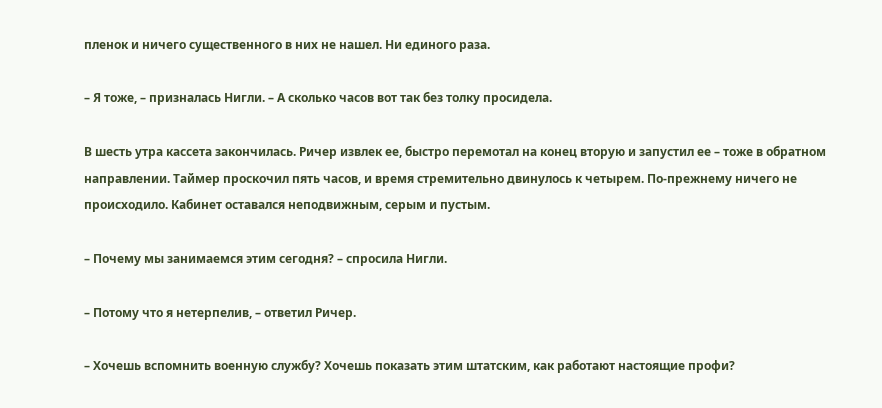пленок и ничего существенного в них не нашел. Ни единого раза.

– Я тоже, – призналась Нигли. – А сколько часов вот так без толку просидела.

В шесть утра кассета закончилась. Ричер извлек ее, быстро перемотал на конец вторую и запустил ее – тоже в обратном направлении. Таймер проскочил пять часов, и время стремительно двинулось к четырем. По-прежнему ничего не происходило. Кабинет оставался неподвижным, серым и пустым.

– Почему мы занимаемся этим сегодня? – спросила Нигли.

– Потому что я нетерпелив, – ответил Ричер.

– Хочешь вспомнить военную службу? Хочешь показать этим штатским, как работают настоящие профи?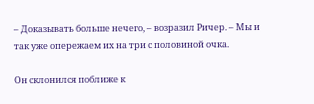– Доказывать больше нечего, – возразил Ричер. – Мы и так уже опережаем их на три с половиной очка.

Он склонился поближе к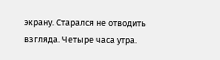экрану. Старался не отводить взгляда. Четыре часа утра.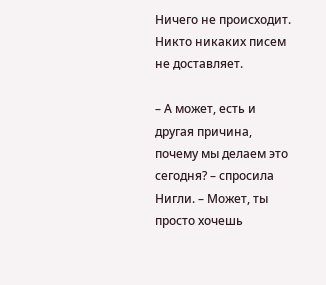Ничего не происходит. Никто никаких писем не доставляет.

– А может, есть и другая причина, почему мы делаем это сегодня? – спросила Нигли. – Может, ты просто хочешь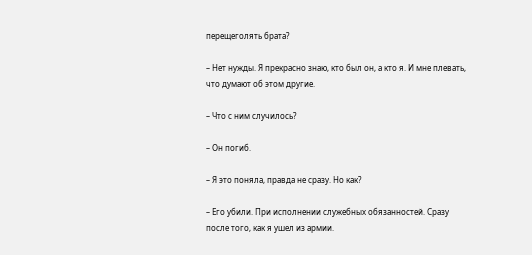перещеголять брата?

– Нет нужды. Я прекрасно знаю, кто был он, а кто я. И мне плевать, что думают об этом другие.

– Что с ним случилось?

– Он погиб.

– Я это поняла, правда не сразу. Но как?

– Его убили. При исполнении служебных обязанностей. Сразу после того, как я ушел из армии.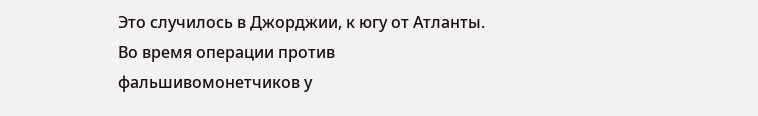Это случилось в Джорджии, к югу от Атланты. Во время операции против фальшивомонетчиков у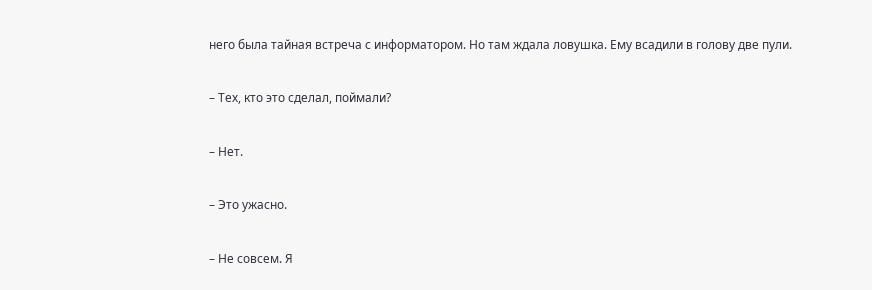него была тайная встреча с информатором. Но там ждала ловушка. Ему всадили в голову две пули.

– Тех, кто это сделал, поймали?

– Нет.

– Это ужасно.

– Не совсем. Я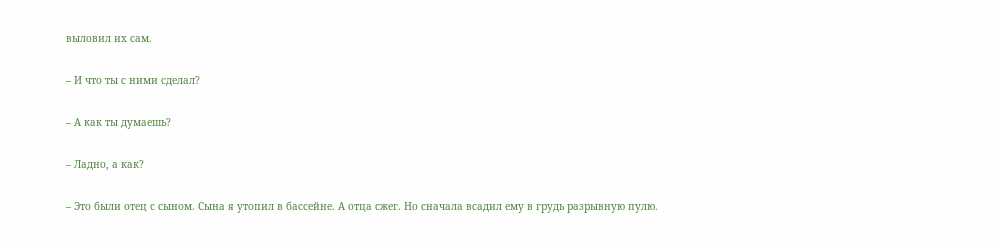выловил их сам.

– И что ты с ними сделал?

– А как ты думаешь?

– Ладно, а как?

– Это были отец с сыном. Сына я утопил в бассейне. А отца сжег. Но сначала всадил ему в грудь разрывную пулю.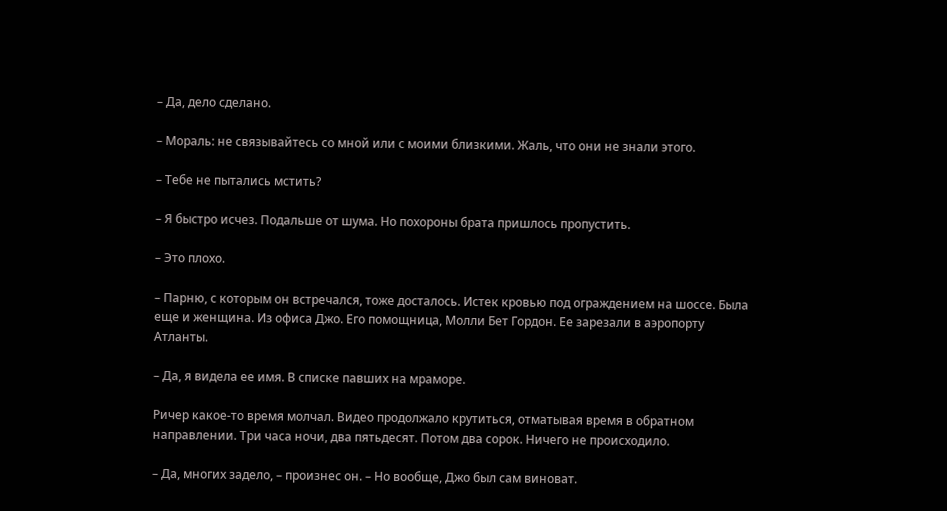– Да, дело сделано.

– Мораль: не связывайтесь со мной или с моими близкими. Жаль, что они не знали этого.

– Тебе не пытались мстить?

– Я быстро исчез. Подальше от шума. Но похороны брата пришлось пропустить.

– Это плохо.

– Парню, с которым он встречался, тоже досталось. Истек кровью под ограждением на шоссе. Была еще и женщина. Из офиса Джо. Его помощница, Молли Бет Гордон. Ее зарезали в аэропорту Атланты.

– Да, я видела ее имя. В списке павших на мраморе.

Ричер какое-то время молчал. Видео продолжало крутиться, отматывая время в обратном направлении. Три часа ночи, два пятьдесят. Потом два сорок. Ничего не происходило.

– Да, многих задело, – произнес он. – Но вообще, Джо был сам виноват.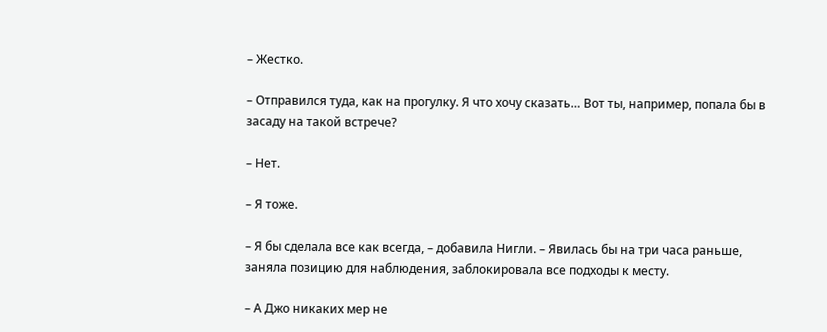– Жестко.

– Отправился туда, как на прогулку. Я что хочу сказать… Вот ты, например, попала бы в засаду на такой встрече?

– Нет.

– Я тоже.

– Я бы сделала все как всегда, – добавила Нигли. – Явилась бы на три часа раньше, заняла позицию для наблюдения, заблокировала все подходы к месту.

– А Джо никаких мер не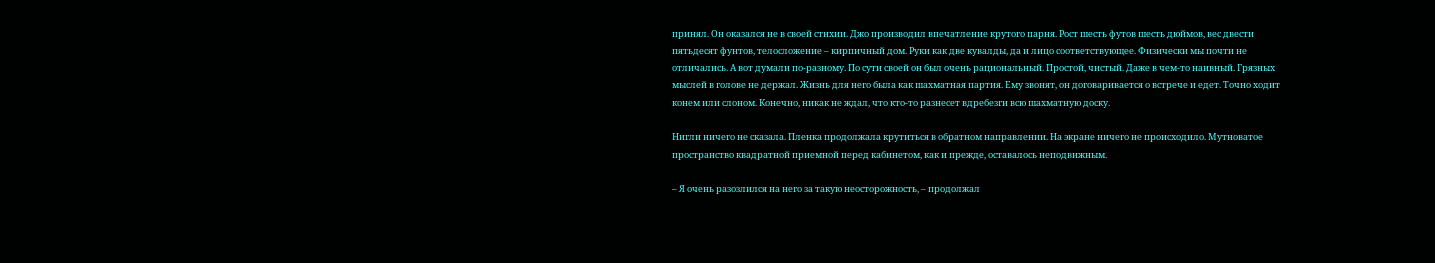принял. Он оказался не в своей стихии. Джо производил впечатление крутого парня. Рост шесть футов шесть дюймов, вес двести пятьдесят фунтов, телосложение – кирпичный дом. Руки как две кувалды, да и лицо соответствующее. Физически мы почти не отличались. А вот думали по-разному. По сути своей он был очень рациональный. Простой, чистый. Даже в чем-то наивный. Грязных мыслей в голове не держал. Жизнь для него была как шахматная партия. Ему звонят, он договаривается о встрече и едет. Точно ходит конем или слоном. Конечно, никак не ждал, что кто-то разнесет вдребезги всю шахматную доску.

Нигли ничего не сказала. Пленка продолжала крутиться в обратном направлении. На экране ничего не происходило. Мутноватое пространство квадратной приемной перед кабинетом, как и прежде, оставалось неподвижным.

– Я очень разозлился на него за такую неосторожность, – продолжал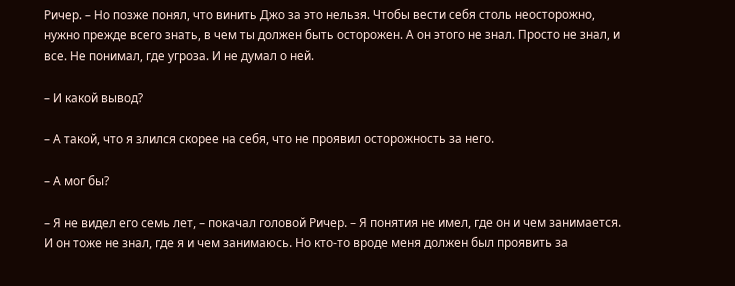Ричер. – Но позже понял, что винить Джо за это нельзя. Чтобы вести себя столь неосторожно, нужно прежде всего знать, в чем ты должен быть осторожен. А он этого не знал. Просто не знал, и все. Не понимал, где угроза. И не думал о ней.

– И какой вывод?

– А такой, что я злился скорее на себя, что не проявил осторожность за него.

– А мог бы?

– Я не видел его семь лет, – покачал головой Ричер. – Я понятия не имел, где он и чем занимается. И он тоже не знал, где я и чем занимаюсь. Но кто-то вроде меня должен был проявить за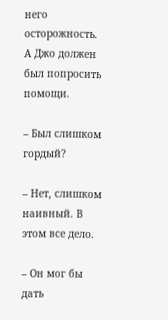него осторожность. А Джо должен был попросить помощи.

– Был слишком гордый?

– Нет, слишком наивный. В этом все дело.

– Он мог бы дать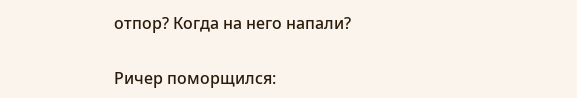отпор? Когда на него напали?

Ричер поморщился: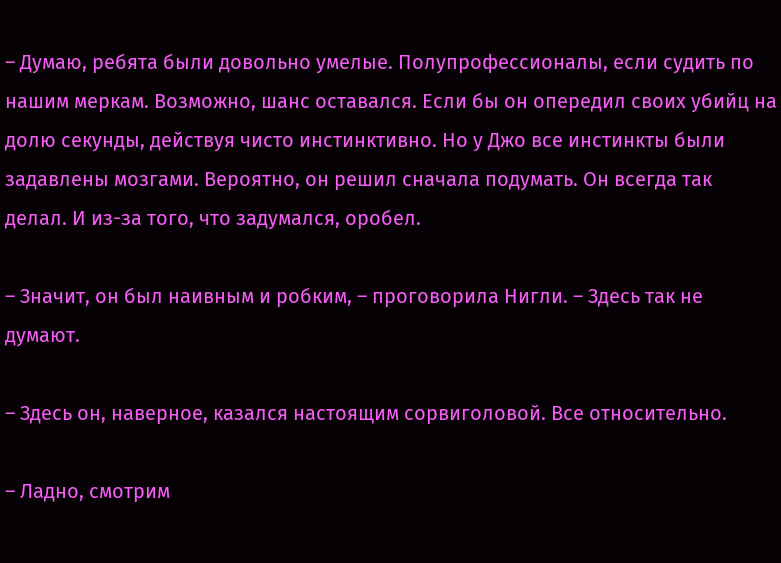– Думаю, ребята были довольно умелые. Полупрофессионалы, если судить по нашим меркам. Возможно, шанс оставался. Если бы он опередил своих убийц на долю секунды, действуя чисто инстинктивно. Но у Джо все инстинкты были задавлены мозгами. Вероятно, он решил сначала подумать. Он всегда так делал. И из-за того, что задумался, оробел.

– Значит, он был наивным и робким, – проговорила Нигли. – Здесь так не думают.

– Здесь он, наверное, казался настоящим сорвиголовой. Все относительно.

– Ладно, смотрим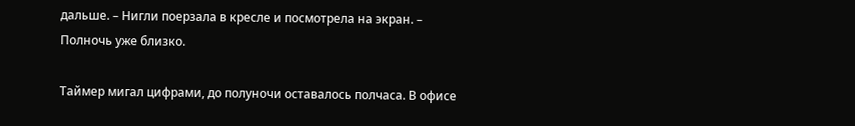дальше. – Нигли поерзала в кресле и посмотрела на экран. – Полночь уже близко.

Таймер мигал цифрами, до полуночи оставалось полчаса. В офисе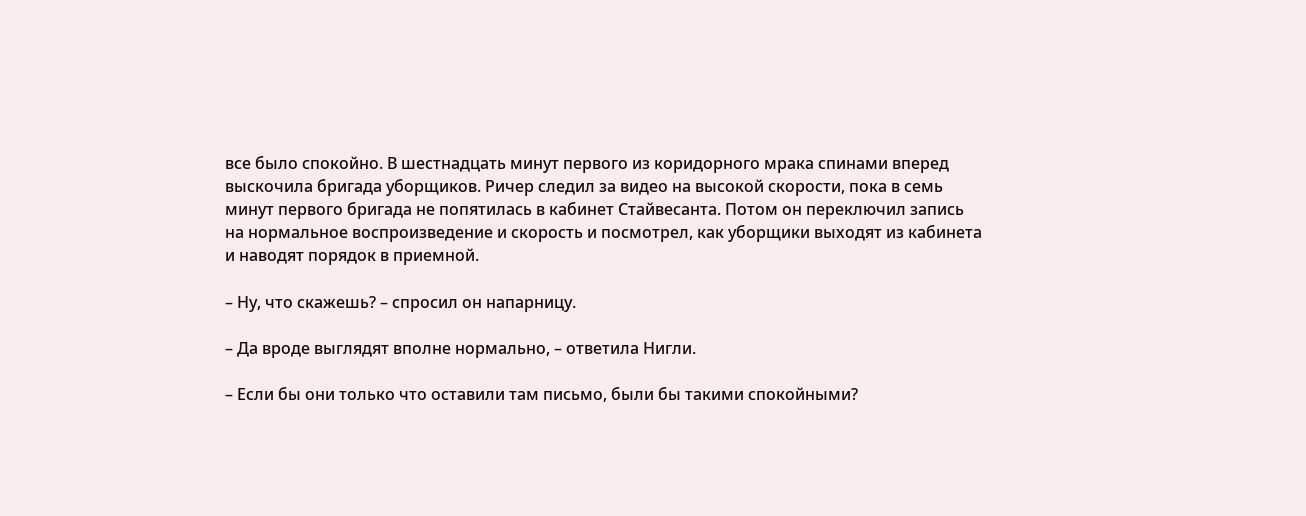все было спокойно. В шестнадцать минут первого из коридорного мрака спинами вперед выскочила бригада уборщиков. Ричер следил за видео на высокой скорости, пока в семь минут первого бригада не попятилась в кабинет Стайвесанта. Потом он переключил запись на нормальное воспроизведение и скорость и посмотрел, как уборщики выходят из кабинета и наводят порядок в приемной.

– Ну, что скажешь? – спросил он напарницу.

– Да вроде выглядят вполне нормально, – ответила Нигли.

– Если бы они только что оставили там письмо, были бы такими спокойными?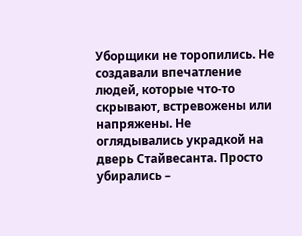Уборщики не торопились. Не создавали впечатление людей, которые что-то скрывают, встревожены или напряжены. Не оглядывались украдкой на дверь Стайвесанта. Просто убирались –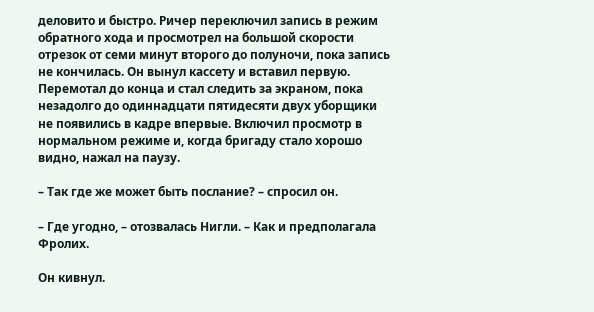деловито и быстро. Ричер переключил запись в режим обратного хода и просмотрел на большой скорости отрезок от семи минут второго до полуночи, пока запись не кончилась. Он вынул кассету и вставил первую. Перемотал до конца и стал следить за экраном, пока незадолго до одиннадцати пятидесяти двух уборщики не появились в кадре впервые. Включил просмотр в нормальном режиме и, когда бригаду стало хорошо видно, нажал на паузу.

– Так где же может быть послание? – спросил он.

– Где угодно, – отозвалась Нигли. – Как и предполагала Фролих.

Он кивнул.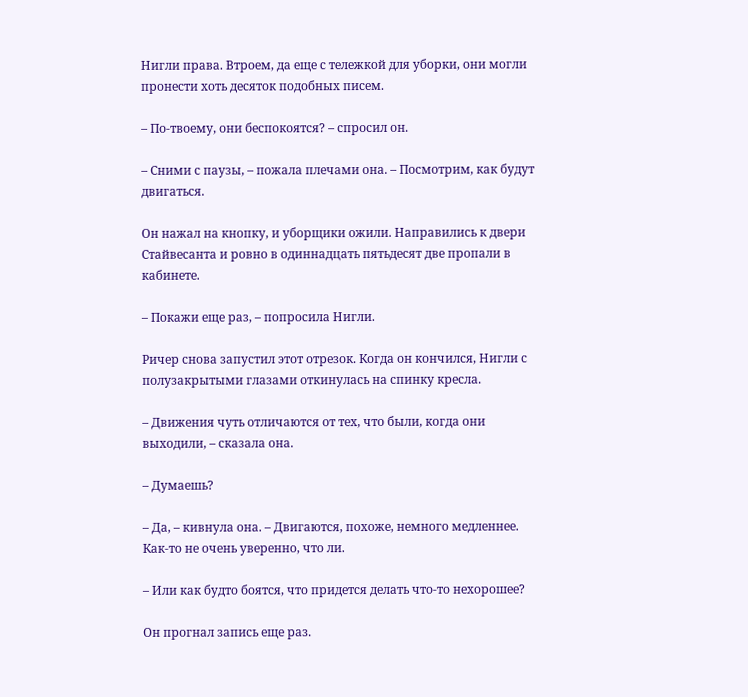Нигли права. Втроем, да еще с тележкой для уборки, они могли пронести хоть десяток подобных писем.

– По-твоему, они беспокоятся? – спросил он.

– Сними с паузы, – пожала плечами она. – Посмотрим, как будут двигаться.

Он нажал на кнопку, и уборщики ожили. Направились к двери Стайвесанта и ровно в одиннадцать пятьдесят две пропали в кабинете.

– Покажи еще раз, – попросила Нигли.

Ричер снова запустил этот отрезок. Когда он кончился, Нигли с полузакрытыми глазами откинулась на спинку кресла.

– Движения чуть отличаются от тех, что были, когда они выходили, – сказала она.

– Думаешь?

– Да, – кивнула она. – Двигаются, похоже, немного медленнее. Как-то не очень уверенно, что ли.

– Или как будто боятся, что придется делать что-то нехорошее?

Он прогнал запись еще раз.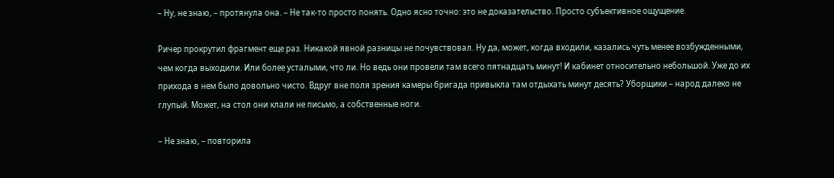– Ну, не знаю, – протянула она. – Не так-то просто понять. Одно ясно точно: это не доказательство. Просто субъективное ощущение.

Ричер прокрутил фрагмент еще раз. Никакой явной разницы не почувствовал. Ну да, может, когда входили, казались чуть менее возбужденными, чем когда выходили. Или более усталыми, что ли. Но ведь они провели там всего пятнадцать минут! И кабинет относительно небольшой. Уже до их прихода в нем было довольно чисто. Вдруг вне поля зрения камеры бригада привыкла там отдыхать минут десять? Уборщики – народ далеко не глупый. Может, на стол они клали не письмо, а собственные ноги.

– Не знаю, – повторила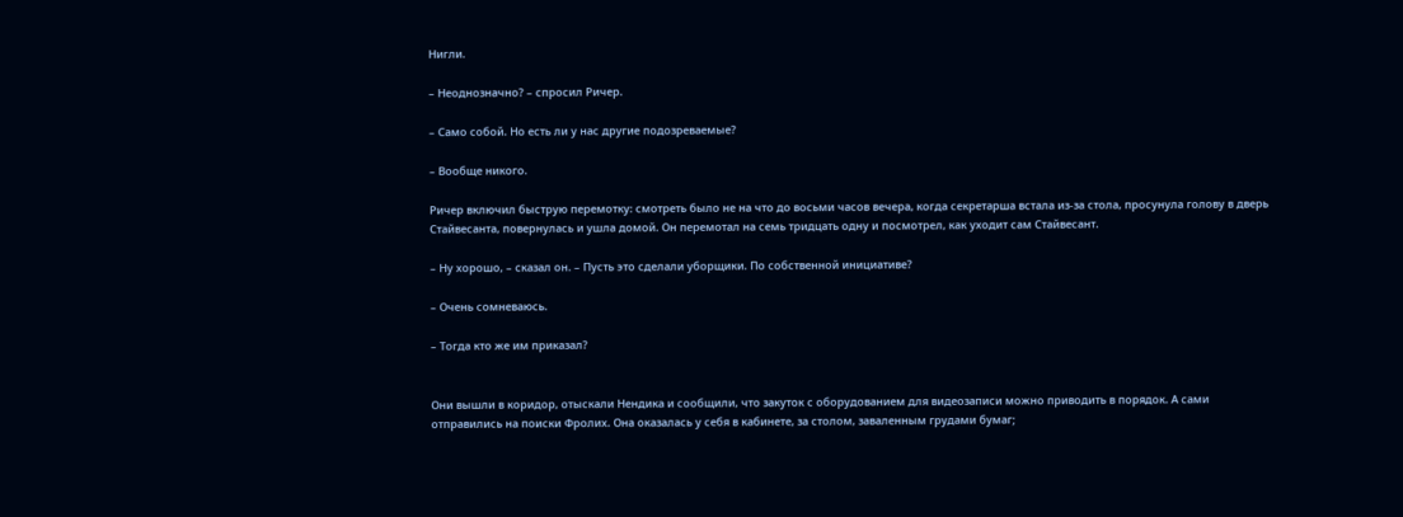Нигли.

– Неоднозначно? – спросил Ричер.

– Само собой. Но есть ли у нас другие подозреваемые?

– Вообще никого.

Ричер включил быструю перемотку: смотреть было не на что до восьми часов вечера, когда секретарша встала из-за стола, просунула голову в дверь Стайвесанта, повернулась и ушла домой. Он перемотал на семь тридцать одну и посмотрел, как уходит сам Стайвесант.

– Ну хорошо, – сказал он. – Пусть это сделали уборщики. По собственной инициативе?

– Очень сомневаюсь.

– Тогда кто же им приказал?


Они вышли в коридор, отыскали Нендика и сообщили, что закуток с оборудованием для видеозаписи можно приводить в порядок. А сами отправились на поиски Фролих. Она оказалась у себя в кабинете, за столом, заваленным грудами бумаг;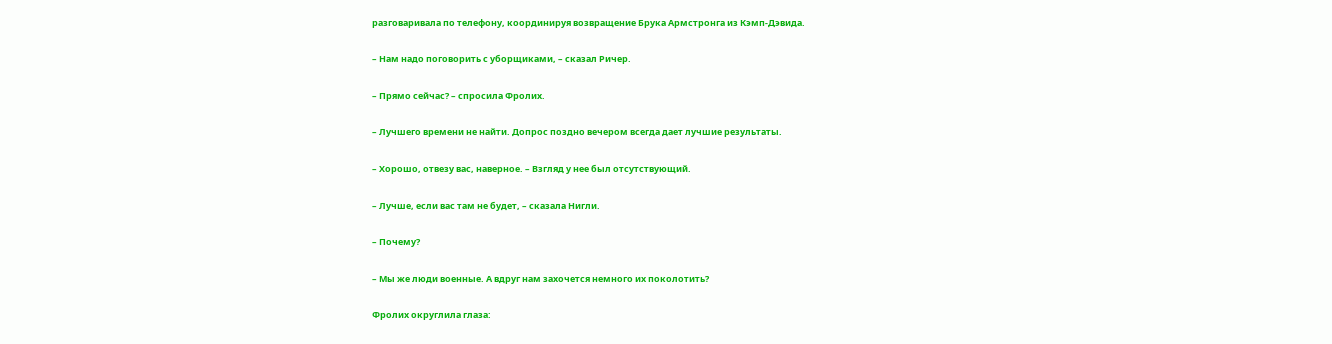разговаривала по телефону, координируя возвращение Брука Армстронга из Кэмп-Дэвида.

– Нам надо поговорить с уборщиками, – сказал Ричер.

– Прямо сейчас? – спросила Фролих.

– Лучшего времени не найти. Допрос поздно вечером всегда дает лучшие результаты.

– Хорошо, отвезу вас, наверное. – Взгляд у нее был отсутствующий.

– Лучше, если вас там не будет, – сказала Нигли.

– Почему?

– Мы же люди военные. А вдруг нам захочется немного их поколотить?

Фролих округлила глаза: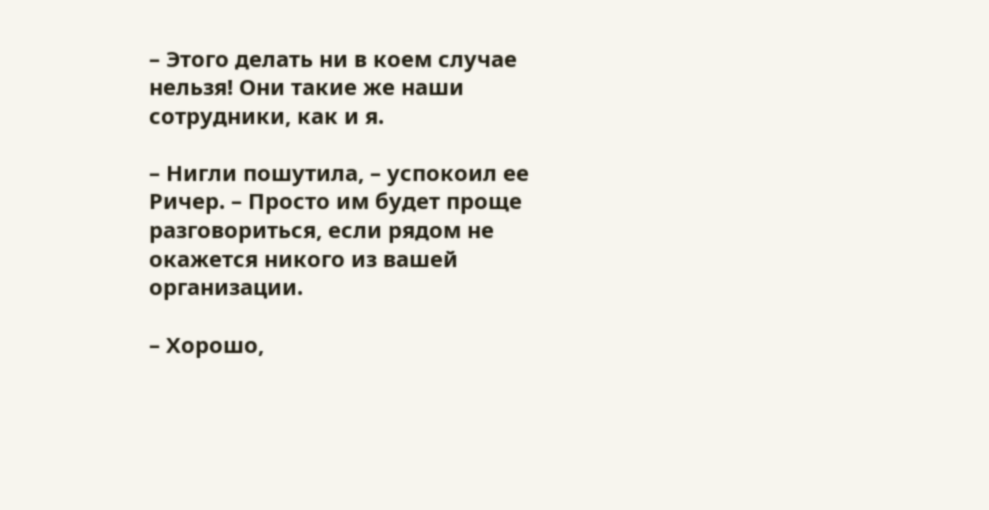– Этого делать ни в коем случае нельзя! Они такие же наши сотрудники, как и я.

– Нигли пошутила, – успокоил ее Ричер. – Просто им будет проще разговориться, если рядом не окажется никого из вашей организации.

– Хорошо,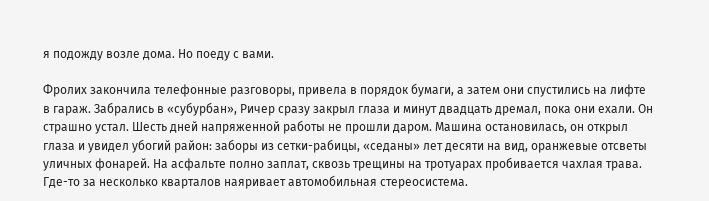я подожду возле дома. Но поеду с вами.

Фролих закончила телефонные разговоры, привела в порядок бумаги, а затем они спустились на лифте в гараж. Забрались в «субурбан», Ричер сразу закрыл глаза и минут двадцать дремал, пока они ехали. Он страшно устал. Шесть дней напряженной работы не прошли даром. Машина остановилась, он открыл глаза и увидел убогий район: заборы из сетки-рабицы, «седаны» лет десяти на вид, оранжевые отсветы уличных фонарей. На асфальте полно заплат, сквозь трещины на тротуарах пробивается чахлая трава. Где-то за несколько кварталов наяривает автомобильная стереосистема.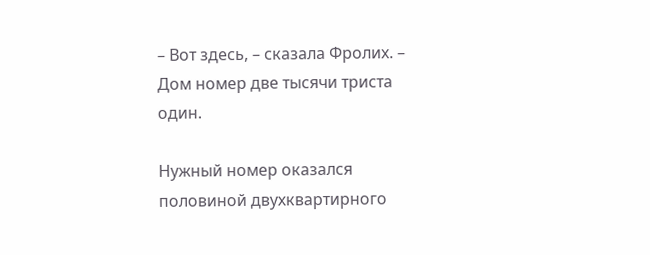– Вот здесь, – сказала Фролих. – Дом номер две тысячи триста один.

Нужный номер оказался половиной двухквартирного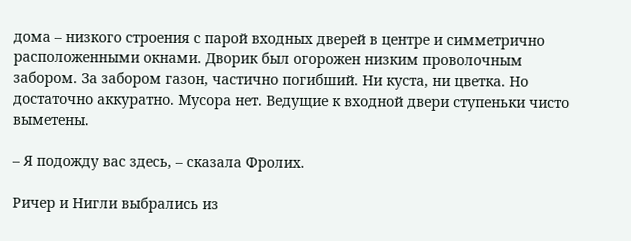дома – низкого строения с парой входных дверей в центре и симметрично расположенными окнами. Дворик был огорожен низким проволочным забором. За забором газон, частично погибший. Ни куста, ни цветка. Но достаточно аккуратно. Мусора нет. Ведущие к входной двери ступеньки чисто выметены.

– Я подожду вас здесь, – сказала Фролих.

Ричер и Нигли выбрались из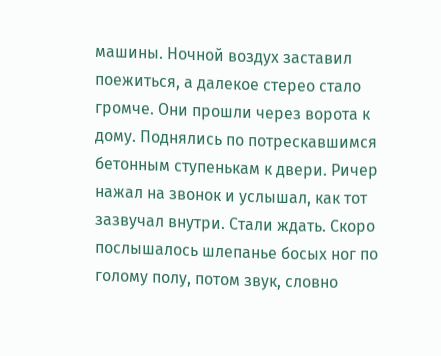машины. Ночной воздух заставил поежиться, а далекое стерео стало громче. Они прошли через ворота к дому. Поднялись по потрескавшимся бетонным ступенькам к двери. Ричер нажал на звонок и услышал, как тот зазвучал внутри. Стали ждать. Скоро послышалось шлепанье босых ног по голому полу, потом звук, словно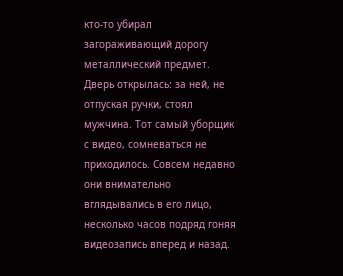кто-то убирал загораживающий дорогу металлический предмет. Дверь открылась: за ней, не отпуская ручки, стоял мужчина. Тот самый уборщик с видео, сомневаться не приходилось. Совсем недавно они внимательно вглядывались в его лицо, несколько часов подряд гоняя видеозапись вперед и назад.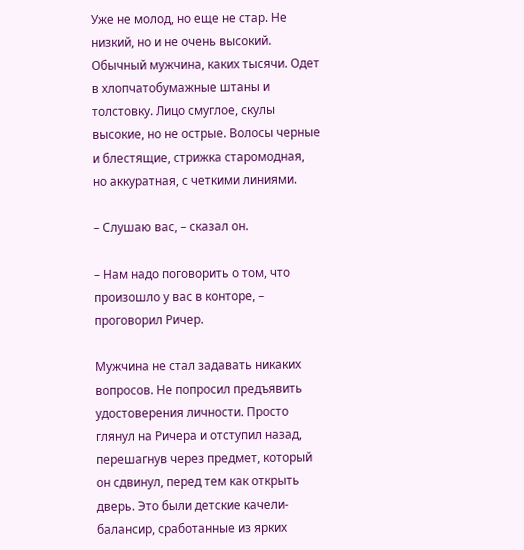Уже не молод, но еще не стар. Не низкий, но и не очень высокий. Обычный мужчина, каких тысячи. Одет в хлопчатобумажные штаны и толстовку. Лицо смуглое, скулы высокие, но не острые. Волосы черные и блестящие, стрижка старомодная, но аккуратная, с четкими линиями.

– Слушаю вас, – сказал он.

– Нам надо поговорить о том, что произошло у вас в конторе, – проговорил Ричер.

Мужчина не стал задавать никаких вопросов. Не попросил предъявить удостоверения личности. Просто глянул на Ричера и отступил назад, перешагнув через предмет, который он сдвинул, перед тем как открыть дверь. Это были детские качели-балансир, сработанные из ярких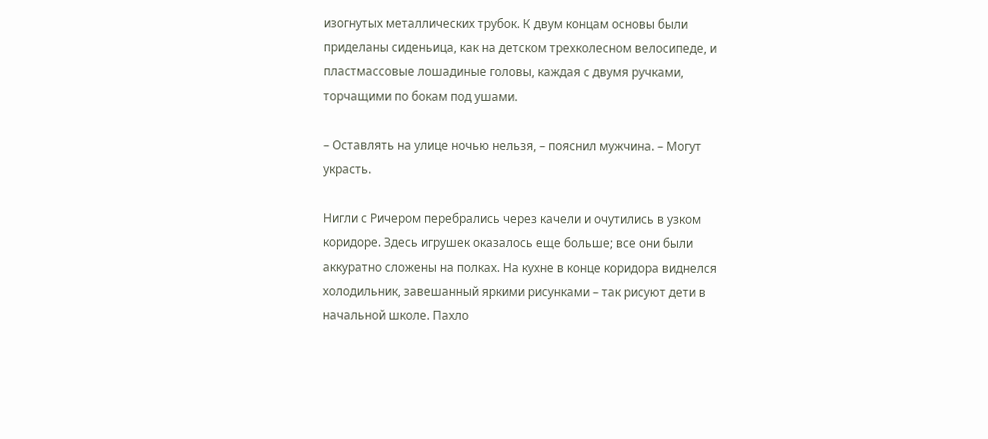изогнутых металлических трубок. К двум концам основы были приделаны сиденьица, как на детском трехколесном велосипеде, и пластмассовые лошадиные головы, каждая с двумя ручками, торчащими по бокам под ушами.

– Оставлять на улице ночью нельзя, – пояснил мужчина. – Могут украсть.

Нигли с Ричером перебрались через качели и очутились в узком коридоре. Здесь игрушек оказалось еще больше; все они были аккуратно сложены на полках. На кухне в конце коридора виднелся холодильник, завешанный яркими рисунками – так рисуют дети в начальной школе. Пахло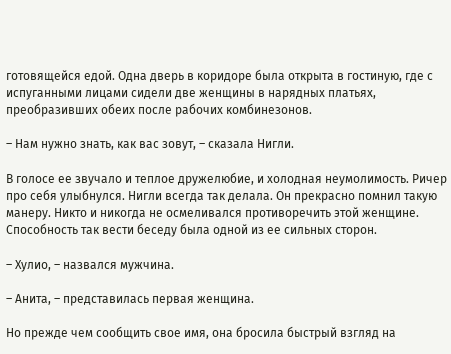готовящейся едой. Одна дверь в коридоре была открыта в гостиную, где с испуганными лицами сидели две женщины в нарядных платьях, преобразивших обеих после рабочих комбинезонов.

– Нам нужно знать, как вас зовут, – сказала Нигли.

В голосе ее звучало и теплое дружелюбие, и холодная неумолимость. Ричер про себя улыбнулся. Нигли всегда так делала. Он прекрасно помнил такую манеру. Никто и никогда не осмеливался противоречить этой женщине. Способность так вести беседу была одной из ее сильных сторон.

– Хулио, – назвался мужчина.

– Анита, – представилась первая женщина.

Но прежде чем сообщить свое имя, она бросила быстрый взгляд на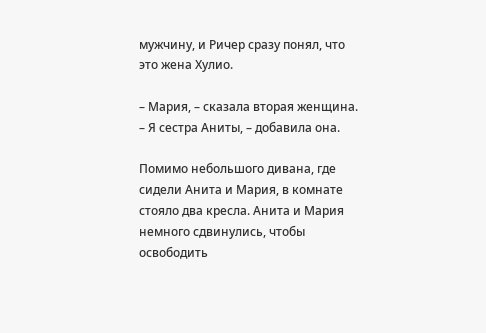мужчину, и Ричер сразу понял, что это жена Хулио.

– Мария, – сказала вторая женщина. – Я сестра Аниты, – добавила она.

Помимо небольшого дивана, где сидели Анита и Мария, в комнате стояло два кресла. Анита и Мария немного сдвинулись, чтобы освободить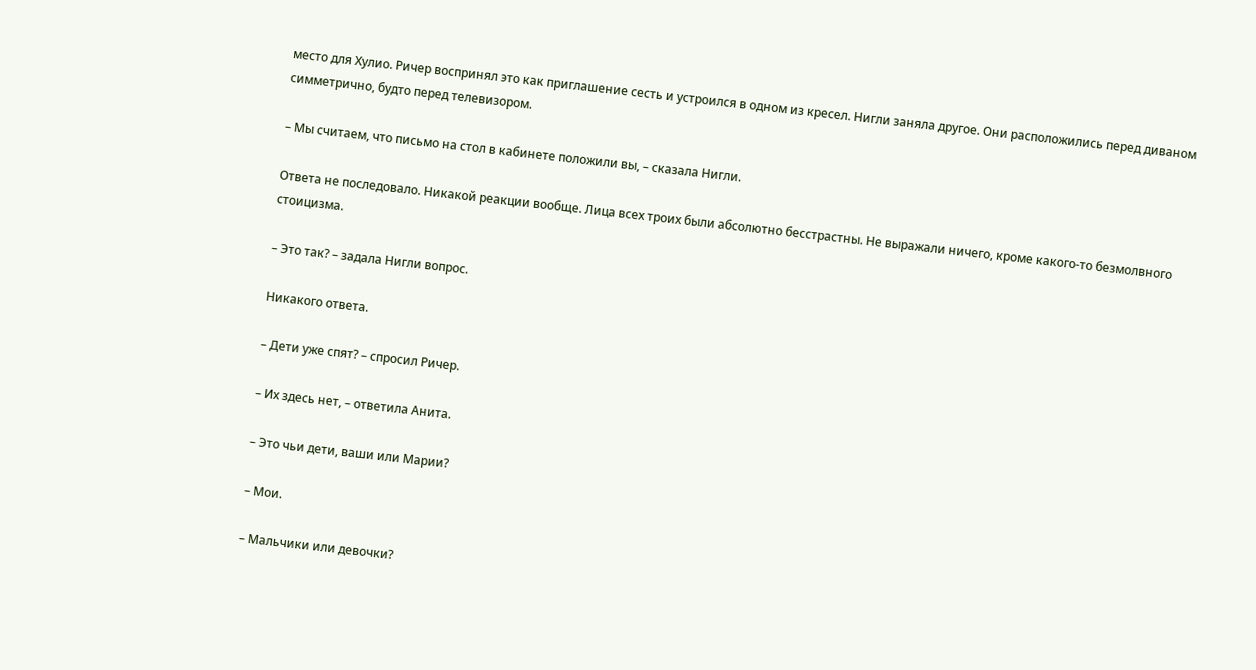место для Хулио. Ричер воспринял это как приглашение сесть и устроился в одном из кресел. Нигли заняла другое. Они расположились перед диваном симметрично, будто перед телевизором.

– Мы считаем, что письмо на стол в кабинете положили вы, – сказала Нигли.

Ответа не последовало. Никакой реакции вообще. Лица всех троих были абсолютно бесстрастны. Не выражали ничего, кроме какого-то безмолвного стоицизма.

– Это так? – задала Нигли вопрос.

Никакого ответа.

– Дети уже спят? – спросил Ричер.

– Их здесь нет, – ответила Анита.

– Это чьи дети, ваши или Марии?

– Мои.

– Мальчики или девочки?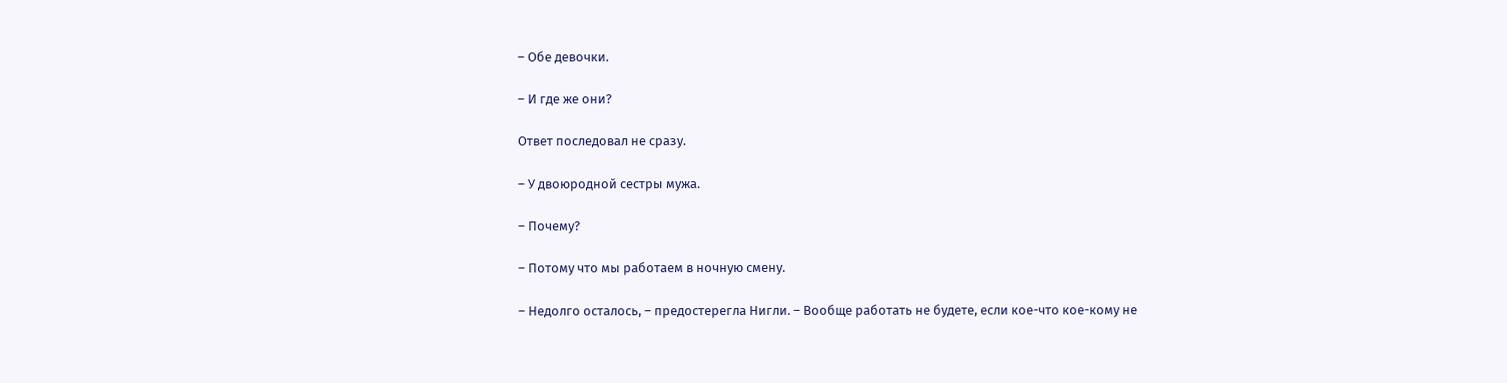– Обе девочки.

– И где же они?

Ответ последовал не сразу.

– У двоюродной сестры мужа.

– Почему?

– Потому что мы работаем в ночную смену.

– Недолго осталось, – предостерегла Нигли. – Вообще работать не будете, если кое-что кое-кому не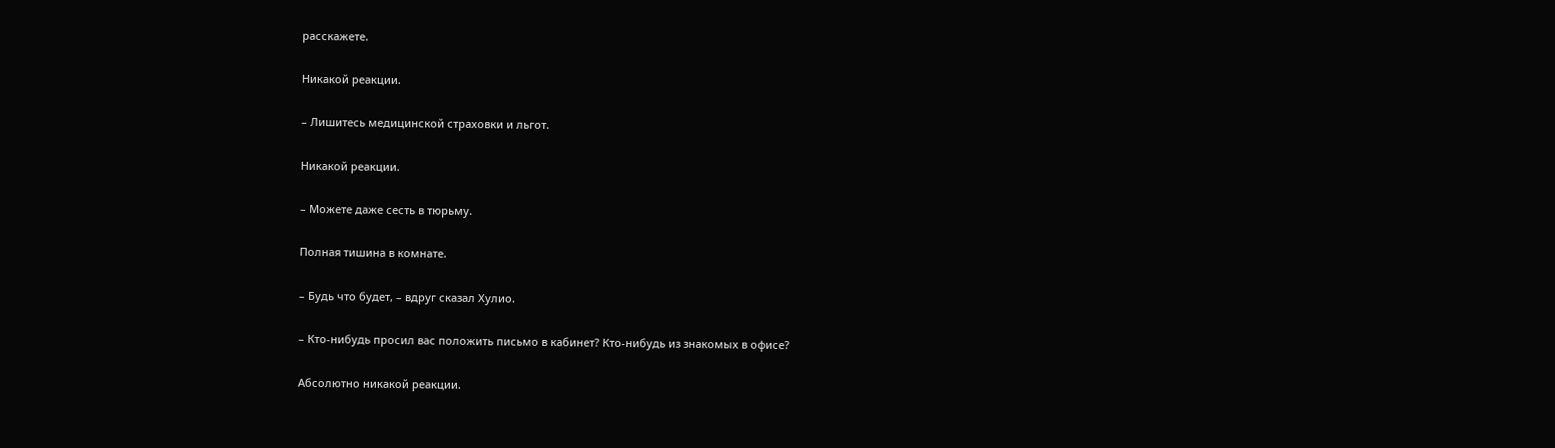расскажете.

Никакой реакции.

– Лишитесь медицинской страховки и льгот.

Никакой реакции.

– Можете даже сесть в тюрьму.

Полная тишина в комнате.

– Будь что будет, – вдруг сказал Хулио.

– Кто-нибудь просил вас положить письмо в кабинет? Кто-нибудь из знакомых в офисе?

Абсолютно никакой реакции.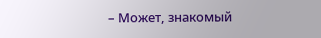– Может, знакомый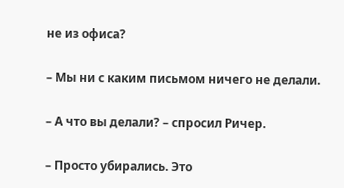не из офиса?

– Мы ни с каким письмом ничего не делали.

– А что вы делали? – спросил Ричер.

– Просто убирались. Это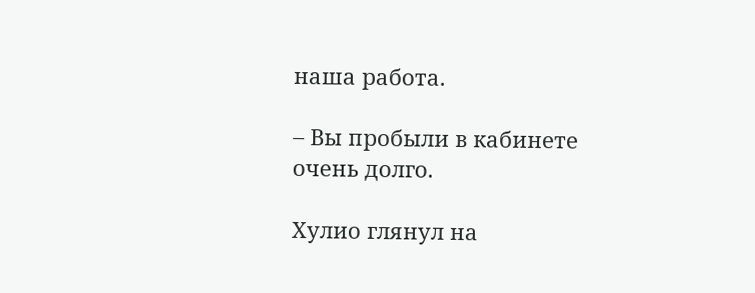наша работа.

– Вы пробыли в кабинете очень долго.

Хулио глянул на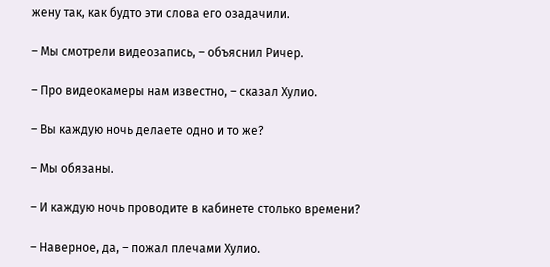жену так, как будто эти слова его озадачили.

– Мы смотрели видеозапись, – объяснил Ричер.

– Про видеокамеры нам известно, – сказал Хулио.

– Вы каждую ночь делаете одно и то же?

– Мы обязаны.

– И каждую ночь проводите в кабинете столько времени?

– Наверное, да, – пожал плечами Хулио.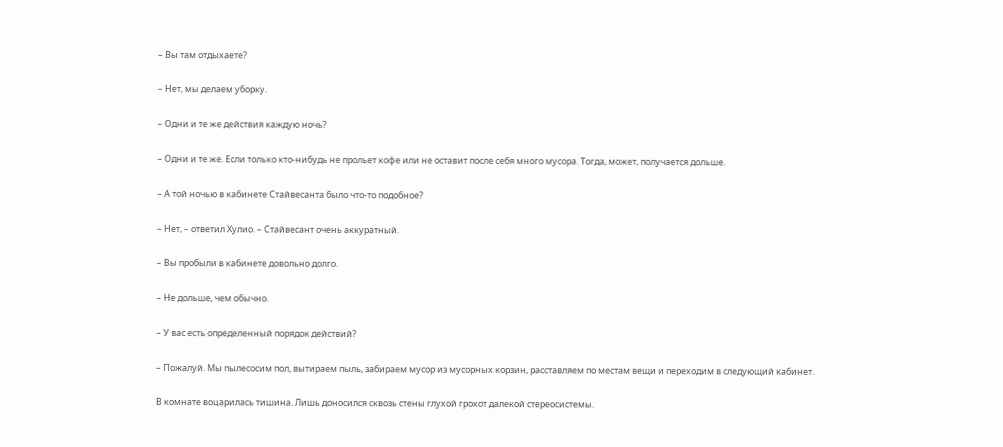– Вы там отдыхаете?

– Нет, мы делаем уборку.

– Одни и те же действия каждую ночь?

– Одни и те же. Если только кто-нибудь не прольет кофе или не оставит после себя много мусора. Тогда, может, получается дольше.

– А той ночью в кабинете Стайвесанта было что-то подобное?

– Нет, – ответил Хулио. – Стайвесант очень аккуратный.

– Вы пробыли в кабинете довольно долго.

– Не дольше, чем обычно.

– У вас есть определенный порядок действий?

– Пожалуй. Мы пылесосим пол, вытираем пыль, забираем мусор из мусорных корзин, расставляем по местам вещи и переходим в следующий кабинет.

В комнате воцарилась тишина. Лишь доносился сквозь стены глухой грохот далекой стереосистемы.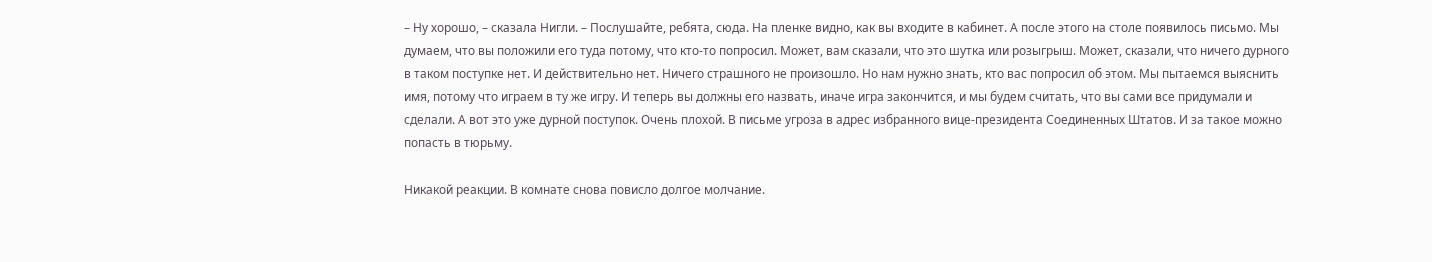– Ну хорошо, – сказала Нигли. – Послушайте, ребята, сюда. На пленке видно, как вы входите в кабинет. А после этого на столе появилось письмо. Мы думаем, что вы положили его туда потому, что кто-то попросил. Может, вам сказали, что это шутка или розыгрыш. Может, сказали, что ничего дурного в таком поступке нет. И действительно нет. Ничего страшного не произошло. Но нам нужно знать, кто вас попросил об этом. Мы пытаемся выяснить имя, потому что играем в ту же игру. И теперь вы должны его назвать, иначе игра закончится, и мы будем считать, что вы сами все придумали и сделали. А вот это уже дурной поступок. Очень плохой. В письме угроза в адрес избранного вице-президента Соединенных Штатов. И за такое можно попасть в тюрьму.

Никакой реакции. В комнате снова повисло долгое молчание.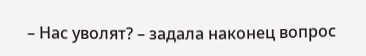– Нас уволят? – задала наконец вопрос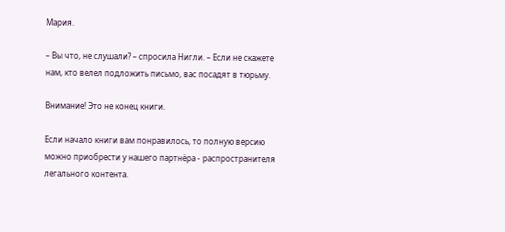Мария.

– Вы что, не слушали? – спросила Нигли. – Если не скажете нам, кто велел подложить письмо, вас посадят в тюрьму.

Внимание! Это не конец книги.

Если начало книги вам понравилось, то полную версию можно приобрести у нашего партнёра - распространителя легального контента.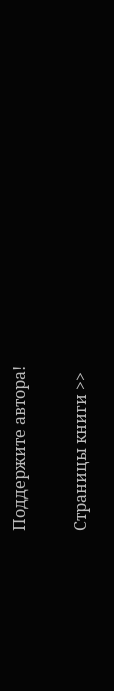Поддержите автора!

Страницы книги >>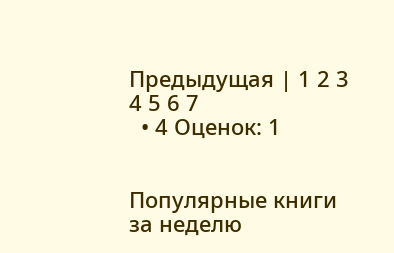Предыдущая | 1 2 3 4 5 6 7
  • 4 Оценок: 1


Популярные книги за неделю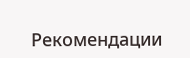Рекомендации